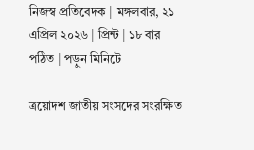নিজস্ব প্রতিবেদক | মঙ্গলবার, ২১ এপ্রিল ২০২৬ | প্রিন্ট | ১৮ বার পঠিত | পড়ুন মিনিটে

ত্রয়োদশ জাতীয় সংসদের সংরক্ষিত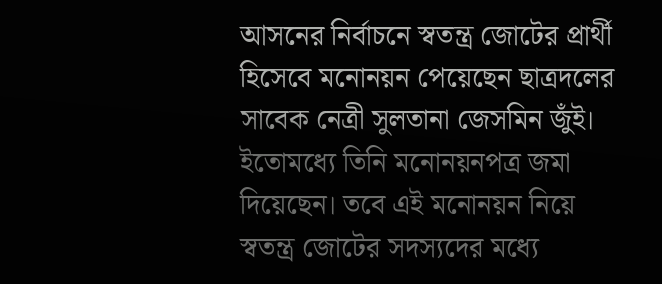আসনের নির্বাচনে স্বতন্ত্র জোটের প্রার্থী হিসেবে মনোনয়ন পেয়েছেন ছাত্রদলের সাবেক নেত্রী সুলতানা জেসমিন জুঁই। ইতোমধ্যে তিনি মনোনয়নপত্র জমা দিয়েছেন। তবে এই মনোনয়ন নিয়ে স্বতন্ত্র জোটের সদস্যদের মধ্যে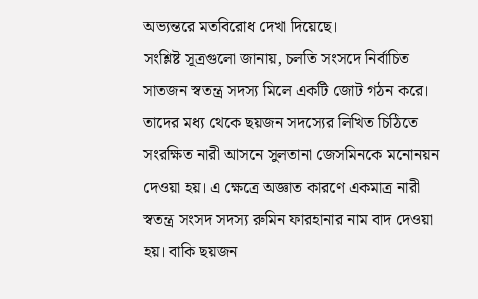অভ্যন্তরে মতবিরোধ দেখা দিয়েছে।
সংশ্লিষ্ট সূত্রগুলো জানায়, চলতি সংসদে নির্বাচিত সাতজন স্বতন্ত্র সদস্য মিলে একটি জোট গঠন করে।
তাদের মধ্য থেকে ছয়জন সদস্যের লিখিত চিঠিতে সংরক্ষিত নারী আসনে সুলতানা জেসমিনকে মনোনয়ন দেওয়া হয়। এ ক্ষেত্রে অজ্ঞাত কারণে একমাত্র নারী স্বতন্ত্র সংসদ সদস্য রুমিন ফারহানার নাম বাদ দেওয়া হয়। বাকি ছয়জন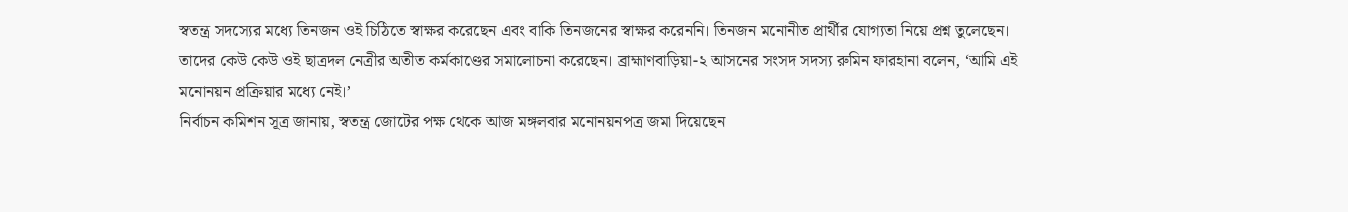স্বতন্ত্র সদস্যের মধ্যে তিনজন ওই চিঠিতে স্বাক্ষর করেছেন এবং বাকি তিনজনের স্বাক্ষর করেননি। তিনজন মনোনীত প্রার্থীর যোগ্যতা নিয়ে প্রশ্ন তুলেছেন।
তাদের কেউ কেউ ওই ছাত্রদল নেত্রীর অতীত কর্মকাণ্ডের সমালোচনা করেছেন। ব্রাহ্মাণবাড়িয়া-২ আসনের সংসদ সদস্য রুমিন ফারহানা বলেন, ‘আমি এই মনোনয়ন প্রক্রিয়ার মধ্যে নেই।’
নির্বাচন কমিশন সূত্র জানায়, স্বতন্ত্র জোটের পক্ষ থেকে আজ মঙ্গলবার মনোনয়নপত্র জমা দিয়েছেন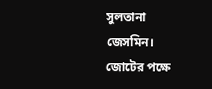সুলতানা জেসমিন। জোটের পক্ষে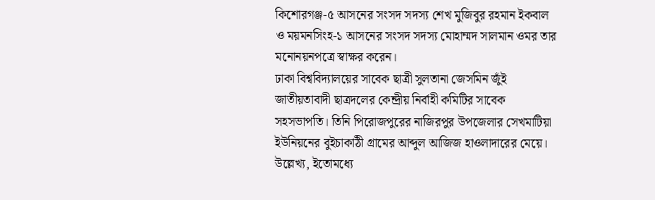কিশোরগঞ্জ-৫ আসনের সংসদ সদস্য শেখ মুজিবুর রহমান ইকবাল ও ময়মনসিংহ-১ আসনের সংসদ সদস্য মোহাম্মদ সালমান ওমর তার মনোনয়নপত্রে স্বাক্ষর করেন।
ঢাকা বিশ্ববিদ্যালয়ের সাবেক ছাত্রী সুলতানা জেসমিন জুঁই জাতীয়তাবাদী ছাত্রদলের কেন্দ্রীয় নির্বাহী কমিটির সাবেক সহসভাপতি। তিনি পিরোজপুরের নাজিরপুর উপজেলার সেখমাটিয়া ইউনিয়নের বুইচাকাঠী গ্রামের আব্দুল আজিজ হাওলাদারের মেয়ে।
উল্লেখ্য, ইতোমধ্যে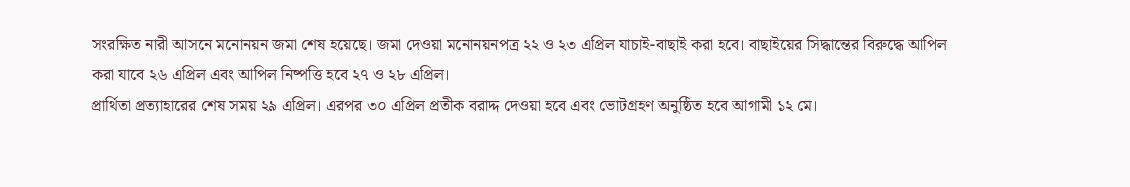সংরক্ষিত নারী আসনে মনোনয়ন জমা শেষ হয়েছে। জমা দেওয়া মনোনয়নপত্র ২২ ও ২৩ এপ্রিল যাচাই-বাছাই করা হবে। বাছাইয়ের সিদ্ধান্তের বিরুদ্ধে আপিল করা যাবে ২৬ এপ্রিল এবং আপিল নিষ্পত্তি হবে ২৭ ও ২৮ এপ্রিল।
প্রার্থিতা প্রত্যাহারের শেষ সময় ২৯ এপ্রিল। এরপর ৩০ এপ্রিল প্রতীক বরাদ্দ দেওয়া হবে এবং ভোটগ্রহণ অনুষ্ঠিত হবে আগামী ১২ মে।